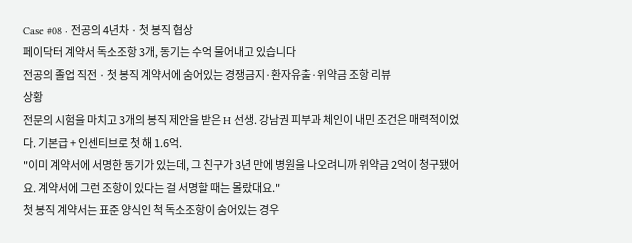Case #08 · 전공의 4년차 · 첫 봉직 협상
페이닥터 계약서 독소조항 3개, 동기는 수억 물어내고 있습니다
전공의 졸업 직전 · 첫 봉직 계약서에 숨어있는 경쟁금지·환자유출·위약금 조항 리뷰
상황
전문의 시험을 마치고 3개의 봉직 제안을 받은 H 선생. 강남권 피부과 체인이 내민 조건은 매력적이었다. 기본급 + 인센티브로 첫 해 1.6억.
"이미 계약서에 서명한 동기가 있는데, 그 친구가 3년 만에 병원을 나오려니까 위약금 2억이 청구됐어요. 계약서에 그런 조항이 있다는 걸 서명할 때는 몰랐대요."
첫 봉직 계약서는 표준 양식인 척 독소조항이 숨어있는 경우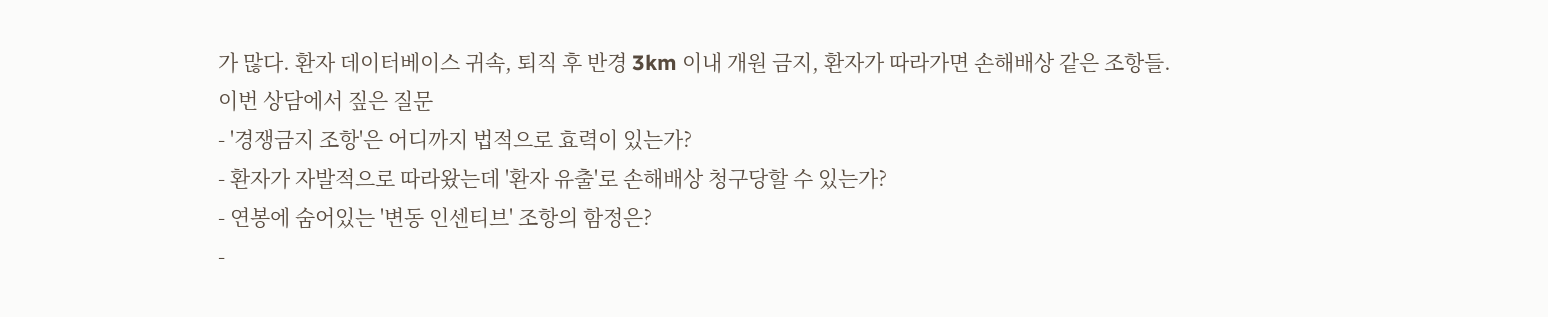가 많다. 환자 데이터베이스 귀속, 퇴직 후 반경 3km 이내 개원 금지, 환자가 따라가면 손해배상 같은 조항들.
이번 상담에서 짚은 질문
- '경쟁금지 조항'은 어디까지 법적으로 효력이 있는가?
- 환자가 자발적으로 따라왔는데 '환자 유출'로 손해배상 청구당할 수 있는가?
- 연봉에 숨어있는 '변동 인센티브' 조항의 함정은?
-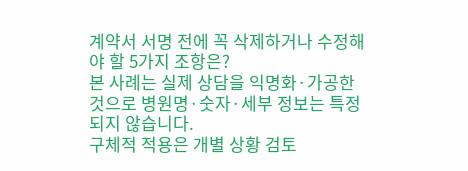계약서 서명 전에 꼭 삭제하거나 수정해야 할 5가지 조항은?
본 사례는 실제 상담을 익명화·가공한 것으로 병원명·숫자·세부 정보는 특정되지 않습니다.
구체적 적용은 개별 상황 검토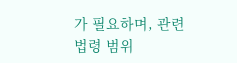가 필요하며, 관련 법령 범위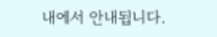내에서 안내됩니다.